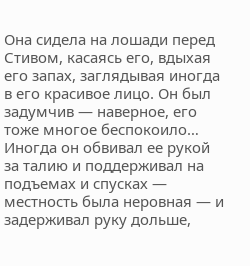Она сидела на лошади перед Стивом, касаясь его, вдыхая его запах, заглядывая иногда в его красивое лицо. Он был задумчив — наверное, его тоже многое беспокоило… Иногда он обвивал ее рукой за талию и поддерживал на подъемах и спусках — местность была неровная — и задерживал руку дольше,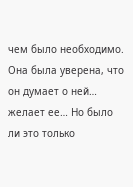чем было необходимо. Она была уверена, что он думает о ней… желает ее… Но было ли это только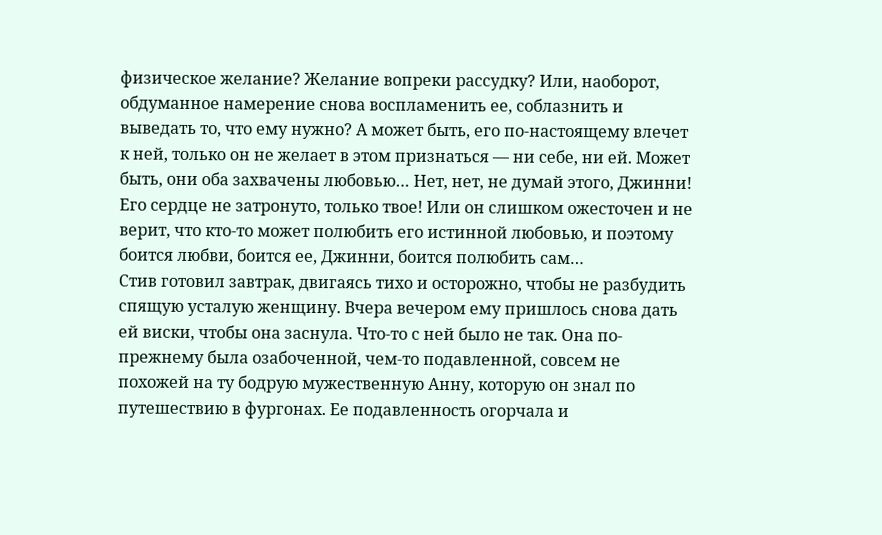физическое желание? Желание вопреки рассудку? Или, наоборот, обдуманное намерение снова воспламенить ее, соблазнить и выведать то, что ему нужно? А может быть, его по-настоящему влечет к ней, только он не желает в этом признаться — ни себе, ни ей. Может быть, они оба захвачены любовью… Нет, нет, не думай этого, Джинни! Его сердце не затронуто, только твое! Или он слишком ожесточен и не верит, что кто-то может полюбить его истинной любовью, и поэтому боится любви, боится ее, Джинни, боится полюбить сам…
Стив готовил завтрак, двигаясь тихо и осторожно, чтобы не разбудить спящую усталую женщину. Вчера вечером ему пришлось снова дать ей виски, чтобы она заснула. Что-то с ней было не так. Она по-прежнему была озабоченной, чем-то подавленной, совсем не похожей на ту бодрую мужественную Анну, которую он знал по путешествию в фургонах. Ее подавленность огорчала и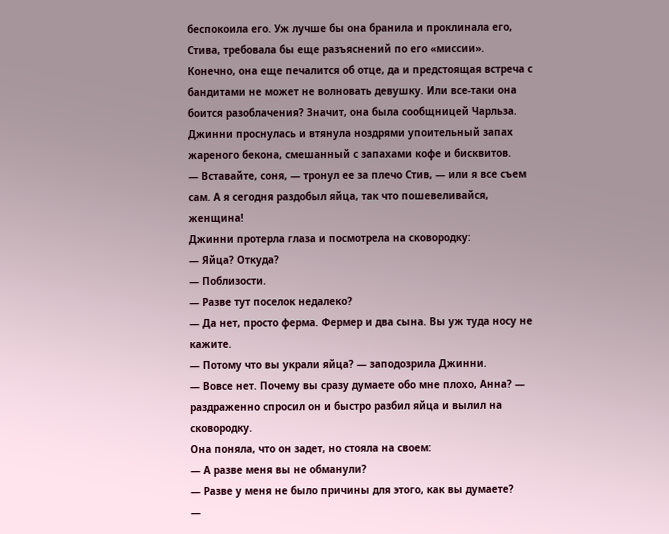беспокоила его. Уж лучше бы она бранила и проклинала его, Стива, требовала бы еще разъяснений по его «миссии». Конечно, она еще печалится об отце, да и предстоящая встреча с бандитами не может не волновать девушку. Или все-таки она боится разоблачения? Значит, она была сообщницей Чарльза.
Джинни проснулась и втянула ноздрями упоительный запах жареного бекона, смешанный с запахами кофе и бисквитов.
— Вставайте, соня, — тронул ее за плечо Стив, — или я все съем сам. А я сегодня раздобыл яйца, так что пошевеливайся, женщина!
Джинни протерла глаза и посмотрела на сковородку:
— Яйца? Откуда?
— Поблизости.
— Разве тут поселок недалеко?
— Да нет, просто ферма. Фермер и два сына. Вы уж туда носу не кажите.
— Потому что вы украли яйца? — заподозрила Джинни.
— Вовсе нет. Почему вы сразу думаете обо мне плохо, Анна? — раздраженно спросил он и быстро разбил яйца и вылил на сковородку.
Она поняла, что он задет, но стояла на своем:
— А разве меня вы не обманули?
— Разве у меня не было причины для этого, как вы думаете?
—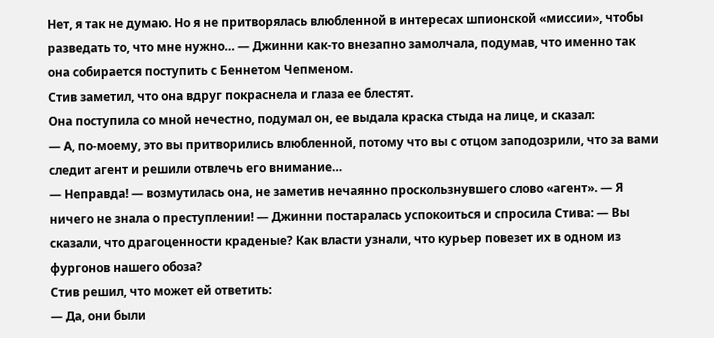Нет, я так не думаю. Но я не притворялась влюбленной в интересах шпионской «миссии», чтобы разведать то, что мне нужно… — Джинни как-то внезапно замолчала, подумав, что именно так она собирается поступить с Беннетом Чепменом.
Стив заметил, что она вдруг покраснела и глаза ее блестят.
Она поступила со мной нечестно, подумал он, ее выдала краска стыда на лице, и сказал:
— А, по-моему, это вы притворились влюбленной, потому что вы с отцом заподозрили, что за вами следит агент и решили отвлечь его внимание…
— Неправда! — возмутилась она, не заметив нечаянно проскользнувшего слово «агент». — Я ничего не знала о преступлении! — Джинни постаралась успокоиться и спросила Стива: — Вы сказали, что драгоценности краденые? Как власти узнали, что курьер повезет их в одном из фургонов нашего обоза?
Стив решил, что может ей ответить:
— Да, они были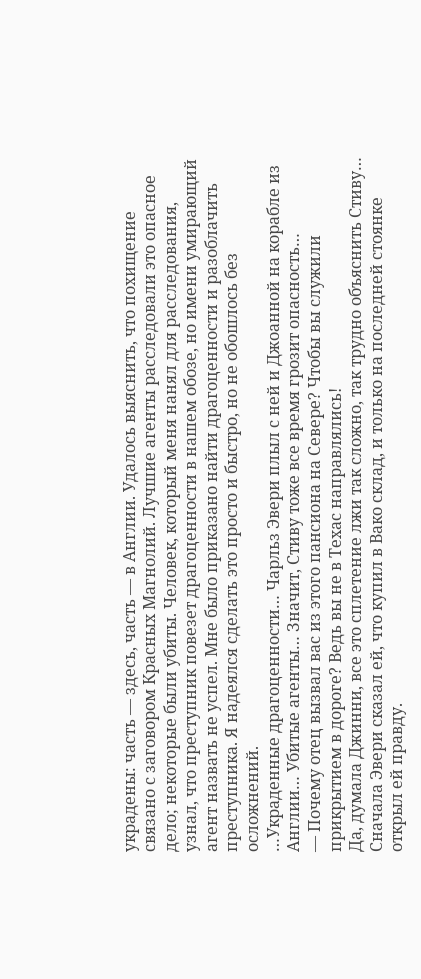украдены: часть — здесь, часть — в Англии. Удалось выяснить, что похищение связано с заговором Красных Магнолий. Лучшие агенты расследовали это опасное дело; некоторые были убиты. Человек, который меня нанял для расследования, узнал, что преступник повезет драгоценности в нашем обозе, но имени умирающий агент назвать не успел. Мне было приказано найти драгоценности и разоблачить преступника. Я надеялся сделать это просто и быстро, но не обошлось без осложнений.
…Украденные драгоценности… Чарльз Эвери плыл с ней и Джоанной на корабле из Англии… Убитые агенты… Значит, Стиву тоже все время грозит опасность…
— Почему отец вызвал вас из этого пансиона на Севере? Чтобы вы служили прикрытием в дороге? Ведь вы не в Техас направлялись!
Да, думала Джинни, все это сплетение лжи так сложно, так трудно объяснить Стиву… Сначала Эвери сказал ей, что купил в Вако склад, и только на последней стоянке открыл ей правду.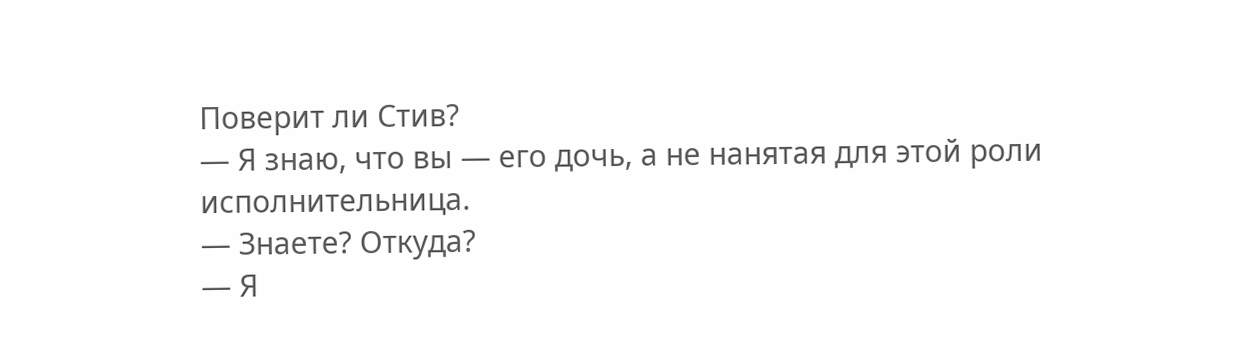Поверит ли Стив?
— Я знаю, что вы — его дочь, а не нанятая для этой роли исполнительница.
— Знаете? Откуда?
— Я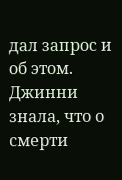дал запрос и об этом.
Джинни знала, что о смерти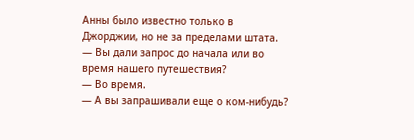Анны было известно только в Джорджии, но не за пределами штата.
— Вы дали запрос до начала или во время нашего путешествия?
— Во время.
— А вы запрашивали еще о ком-нибудь?